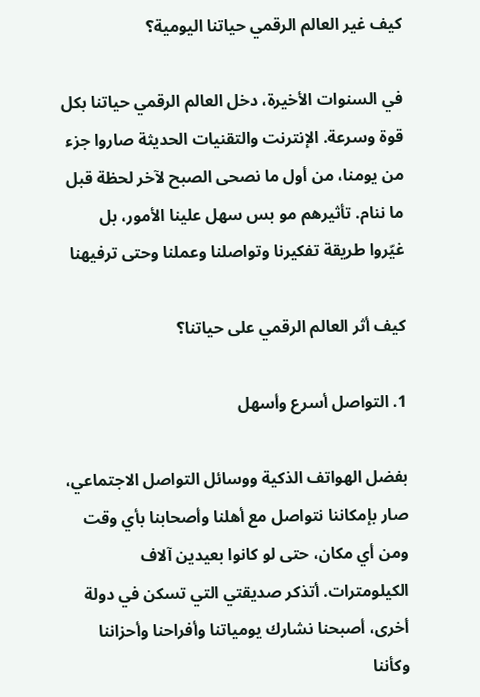كيف غير العالم الرقمي حياتنا اليومية؟

في السنوات الأخيرة، دخل العالم الرقمي حياتنا بكل قوة وسرعة. الإنترنت والتقنيات الحديثة صاروا جزء من يومنا، من أول ما نصحى الصبح لآخر لحظة قبل ما ننام. تأثيرهم مو بس سهل علينا الأمور، بل غيّروا طريقة تفكيرنا وتواصلنا وعملنا وحتى ترفيهنا

كيف أثر العالم الرقمي على حياتنا؟

1. التواصل أسرع وأسهل

بفضل الهواتف الذكية ووسائل التواصل الاجتماعي، صار بإمكاننا نتواصل مع أهلنا وأصحابنا بأي وقت ومن أي مكان، حتى لو كانوا بعيدين آلاف الكيلومترات. أتذكر صديقتي التي تسكن في دولة أخرى، أصبحنا نشارك يومياتنا وأفراحنا وأحزاننا وكأننا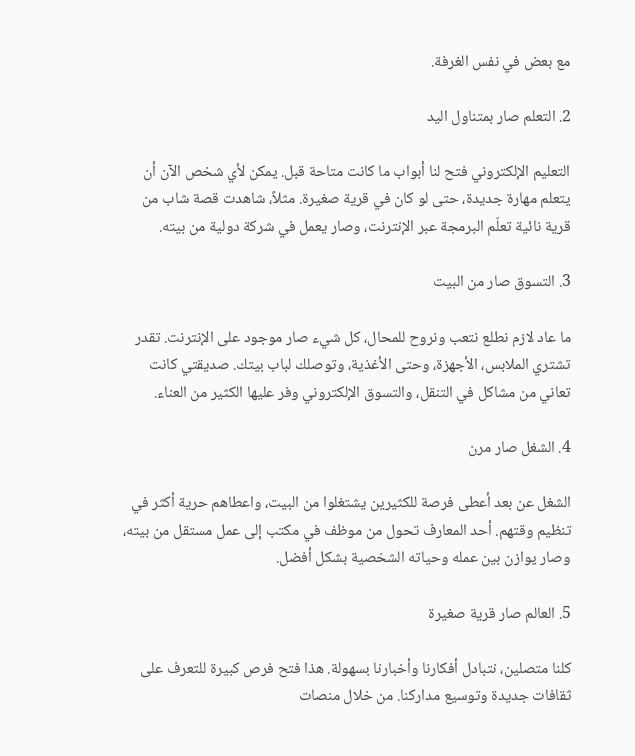مع بعض في نفس الغرفة.

2. التعلم صار بمتناول اليد

التعليم الإلكتروني فتح لنا أبواب ما كانت متاحة قبل. يمكن لأي شخص الآن أن يتعلم مهارة جديدة، حتى لو كان في قرية صغيرة. مثلاً، شاهدت قصة شاب من قرية نائية تعلّم البرمجة عبر الإنترنت، وصار يعمل في شركة دولية من بيته.

3. التسوق صار من البيت

ما عاد لازم نطلع نتعب ونروح للمحال، كل شيء صار موجود على الإنترنت. تقدر تشتري الملابس، الأجهزة، وحتى الأغذية، وتوصلك لباب بيتك. صديقتي كانت تعاني من مشاكل في التنقل، والتسوق الإلكتروني وفر عليها الكثير من العناء.

4. الشغل صار مرن

الشغل عن بعد أعطى فرصة للكثيرين يشتغلوا من البيت، واعطاهم حرية أكثر في تنظيم وقتهم. أحد المعارف تحول من موظف في مكتب إلى عمل مستقل من بيته، وصار يوازن بين عمله وحياته الشخصية بشكل أفضل.

5. العالم صار قرية صغيرة

كلنا متصلين، نتبادل أفكارنا وأخبارنا بسهولة. هذا فتح فرص كبيرة للتعرف على ثقافات جديدة وتوسيع مداركنا. من خلال منصات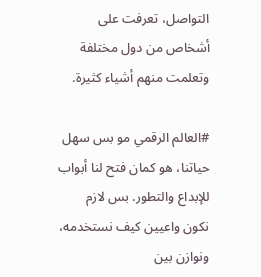التواصل، تعرفت على أشخاص من دول مختلفة وتعلمت منهم أشياء كثيرة.

#العالم الرقمي مو بس سهل حياتنا، هو كمان فتح لنا أبواب للإبداع والتطور. بس لازم نكون واعيين كيف نستخدمه، ونوازن بين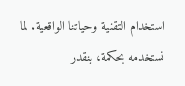استخدام التقنية وحياتنا الواقعية. لما نستخدمه بحكمة، بنقدر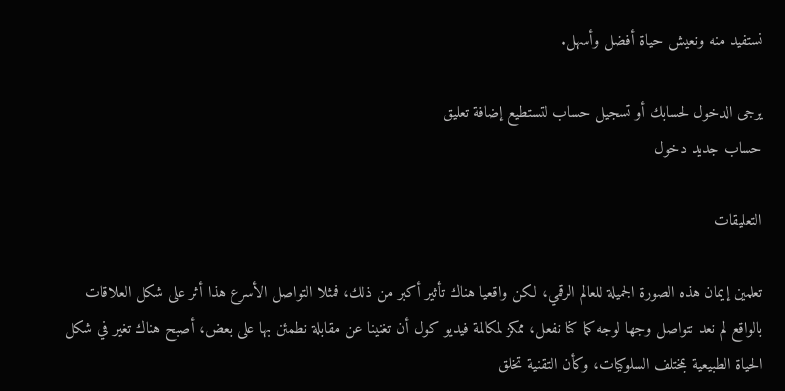نستفيد منه ونعيش حياة أفضل وأسهل.

يرجى الدخول لحسابك أو تسجيل حساب لتستطيع إضافة تعليق
حساب جديد دخول

التعليقات

تعلمين إيمان هذه الصورة الجميلة للعالم الرقمي، لكن واقعيا هناك تأثير أكبر من ذلك، فمثلا التواصل الأسرع هذا أثر على شكل العلاقات بالواقع لم نعد نتواصل وجها لوجه كما كنا نفعل، ممكز لمكالمة فيديو كول أن تغنينا عن مقابلة نطمئن بها على بعض، أصبح هناك تغير في شكل الحياة الطبيعية بمختلف السلوكيات، وكأن التقنية تخلق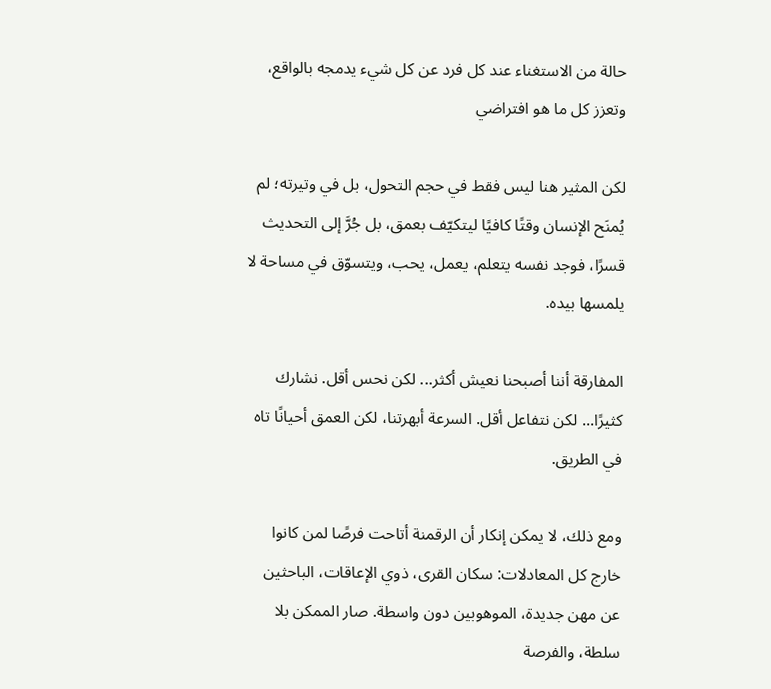حالة من الاستغناء عند كل فرد عن كل شيء يدمجه بالواقع، وتعزز كل ما هو افتراضي

لكن المثير هنا ليس فقط في حجم التحول، بل في وتيرته؛ لم يُمنَح الإنسان وقتًا كافيًا ليتكيّف بعمق، بل جُرَّ إلى التحديث قسرًا، فوجد نفسه يتعلم، يعمل، يحب، ويتسوّق في مساحة لا يلمسها بيده.

المفارقة أننا أصبحنا نعيش أكثر... لكن نحس أقل. نشارك كثيرًا... لكن نتفاعل أقل. السرعة أبهرتنا، لكن العمق أحيانًا تاه في الطريق.

ومع ذلك، لا يمكن إنكار أن الرقمنة أتاحت فرصًا لمن كانوا خارج كل المعادلات: سكان القرى، ذوي الإعاقات، الباحثين عن مهن جديدة، الموهوبين دون واسطة. صار الممكن بلا سلطة، والفرصة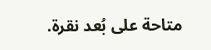متاحة على بُعد نقرة.